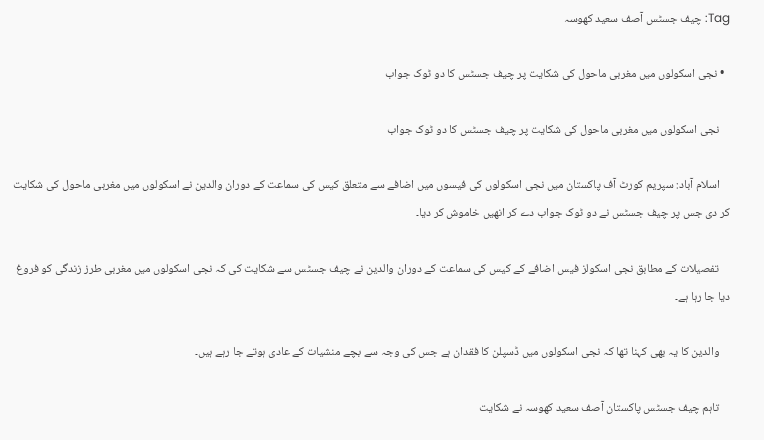Tag: چیف جسٹس آصف سعید کھوسہ

  • نجی اسکولوں میں مغربی ماحول کی شکایت پر چیف جسٹس کا دو ٹوک جواب

    نجی اسکولوں میں مغربی ماحول کی شکایت پر چیف جسٹس کا دو ٹوک جواب

    اسلام آباد: سپریم کورٹ آف پاکستان میں نجی اسکولوں کی فیسوں میں اضافے سے متعلق کیس کی سماعت کے دوران والدین نے اسکولوں میں مغربی ماحول کی شکایت کر دی جس پر چیف جسٹس نے دو ٹوک جواب دے کر انھیں خاموش کر دیا۔

    تفصیلات کے مطابق نجی اسکولز فیس اضافے کے کیس کی سماعت کے دوران والدین نے چیف جسٹس سے شکایت کی کہ نجی اسکولوں میں مغربی طرز زندگی کو فروغ دیا جا رہا ہے۔

    والدین کا یہ بھی کہنا تھا کہ نجی اسکولوں میں ڈسپلن کا فقدان ہے جس کی وجہ سے بچے منشیات کے عادی ہوتے جا رہے ہیں۔

    تاہم چیف جسٹس پاکستان آصف سعید کھوسہ نے شکایت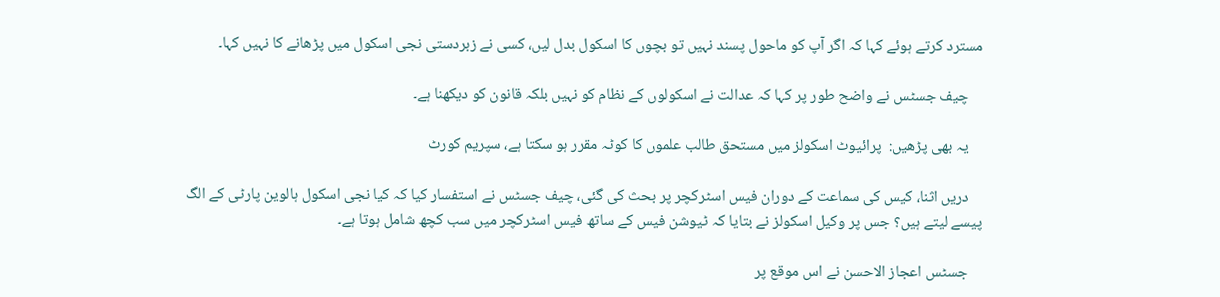مسترد کرتے ہوئے کہا کہ اگر آپ کو ماحول پسند نہیں تو بچوں کا اسکول بدل لیں، کسی نے زبردستی نجی اسکول میں پڑھانے کا نہیں کہا۔

    چیف جسٹس نے واضح طور پر کہا کہ عدالت نے اسکولوں کے نظام کو نہیں بلکہ قانون کو دیکھنا ہے۔

    یہ بھی پڑھیں:  پرائیوٹ اسکولز میں مستحق طالب علموں‌ کا کوٹہ مقرر ہو سکتا ہے، سپریم کورٹ

    دریں اثنا، کیس کی سماعت کے دوران فیس اسٹرکچر پر بحث کی گئی، چیف جسٹس نے استفسار کیا کہ کیا نجی اسکول ہالوین پارٹی کے الگ پیسے لیتے ہیں؟ جس پر وکیل اسکولز نے بتایا کہ ٹیوشن فیس کے ساتھ فیس اسٹرکچر میں سب کچھ شامل ہوتا ہے۔

    جسٹس اعجاز الاحسن نے اس موقع پر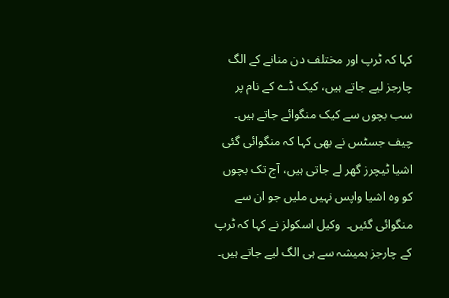کہا کہ ٹرپ اور مختلف دن منانے کے الگ چارجز لیے جاتے ہیں، کیک ڈے کے نام پر سب بچوں سے کیک منگوائے جاتے ہیں۔ چیف جسٹس نے بھی کہا کہ منگوائی گئی اشیا ٹیچرز گھر لے جاتی ہیں، آج تک بچوں کو وہ اشیا واپس نہیں ملیں جو ان سے منگوائی گئیں۔  وکیل اسکولز نے کہا کہ ٹرپ کے چارجز ہمیشہ سے ہی الگ لیے جاتے ہیں۔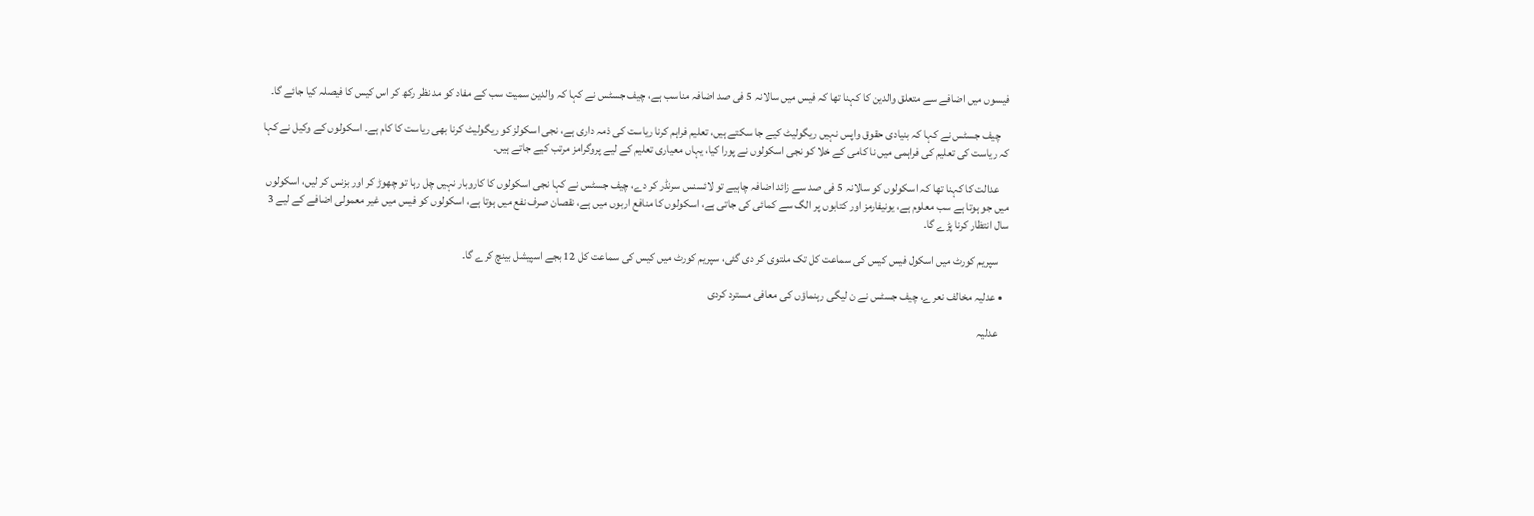فیسوں میں اضافے سے متعلق والدین کا کہنا تھا کہ فیس میں سالانہ 5 فی صد اضافہ مناسب ہے، چیف جسٹس نے کہا کہ والدین سمیت سب کے مفاد کو مد نظر رکھ کر اس کیس کا فیصلہ کیا جائے گا۔

    چیف جسٹس نے کہا کہ بنیادی حقوق واپس نہیں ریگولیٹ کیے جا سکتے ہیں، تعلیم فراہم کرنا ریاست کی ذمہ داری ہے، نجی اسکولز کو ریگولیٹ کرنا بھی ریاست کا کام ہے۔ اسکولوں کے وکیل نے کہا کہ ریاست کی تعلیم کی فراہمی میں نا کامی کے خلا کو نجی اسکولوں نے پورا کیا، یہاں معیاری تعلیم کے لیے پروگرامز مرتب کیے جاتے ہیں۔

    عدالت کا کہنا تھا کہ اسکولوں کو سالانہ 5 فی صد سے زائد اضافہ چاہیے تو لائسنس سرنڈر کر دے، چیف جسٹس نے کہا نجی اسکولوں کا کاروبار نہیں چل رہا تو چھوڑ کر اور بزنس کر لیں، اسکولوں میں جو ہوتا ہے سب معلوم ہے، یونیفارمز اور کتابوں پر الگ سے کمائی کی جاتی ہے، اسکولوں کا منافع اربوں میں ہے، نقصان صرف نفع میں ہوتا ہے، اسکولوں کو فیس میں غیر معمولی اضافے کے لیے 3 سال انتظار کرنا پڑے گا۔

    سپریم کورٹ میں اسکول فیس کیس کی سماعت کل تک ملتوی کر دی گئی، سپریم کورٹ میں کیس کی سماعت کل 12 بجے اسپیشل بینچ کرے گا۔

  • عدلیہ مخالف نعرے، چیف جسٹس نے ن لیگی رہنماؤں کی معافی مسترد کردی

    عدلیہ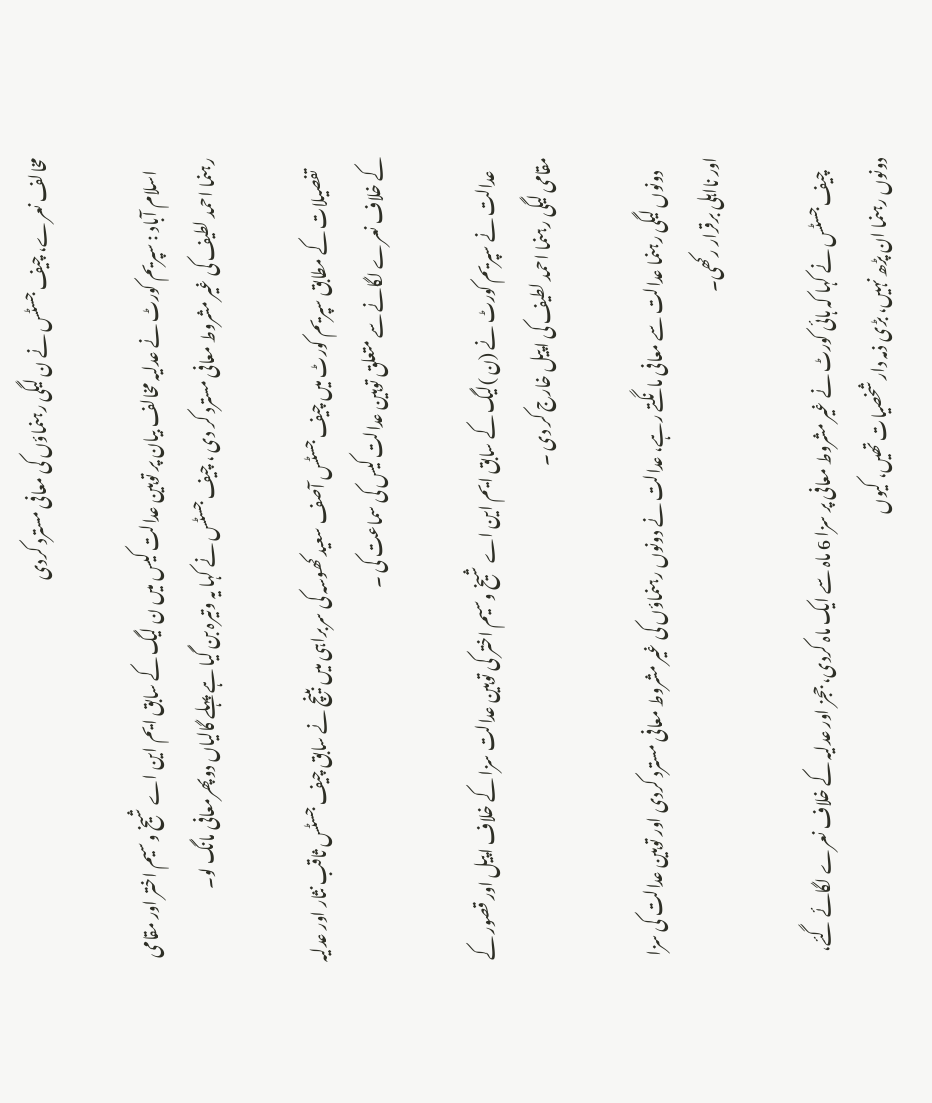مخالف نعرے، چیف جسٹس نے ن لیگی رہنماؤں کی معافی مسترد کردی

    اسلام آباد : سپریم کورٹ نے عدلیہ مخالف بیان پر توہین عدالت کیس میں ن لیگ کے سابق ایم این اے شیخ وسیم اختر اور مقامی رہنما احمد لطیف کی غیر مشروط معافی مسترد کر دی ، چیف جسٹس نے کہا یہ وتیرہ بن گیا ہے پہلے گالیاں دوپھرمعافی مانگ لو۔

    تفصیلات کے مطابق سپریم کورٹ میں چیف جسٹس آصف سعید کھوسہ کی سربراہی میں بینچ نے سابق چیف جسٹس ثاقب نثار اور عدلیہ کے خلاف نعرے لگانے سے متعلق توہین عدالت کیس کی سماعت کی ۔

    عدالت نے سپریم کورٹ نے (ن )لیگ کے سابق ایم این اے شیخ وسیم اختر کی توہین عدالت سزا کے خلاف اپیل اور قصور کے مقامی لیگی رہنما احمد لطیف کی اپیل خارج کر دی ۔

    دونوں لیگی رہنما عدالت سے معافی مانگتے رہے، عدالت نے دونوں رہنماؤں کی غیر مشروط معافی مسترد کردی اور توہین عدالت کی سزا اور نااہلی برقرار رکھی۔

    چیف جسٹس نے کہا کہ ہائی کورٹ نے غیر مشروط معافی پر سزا 6 ماہ سے ایک ماہ کردی، ججز اور عدلیہ کے خلاف نعرے لگائے گئے، دونوں رہنما ان پڑھ نہیں، بڑی ذمہ دار شخصیات تھیں، کیوں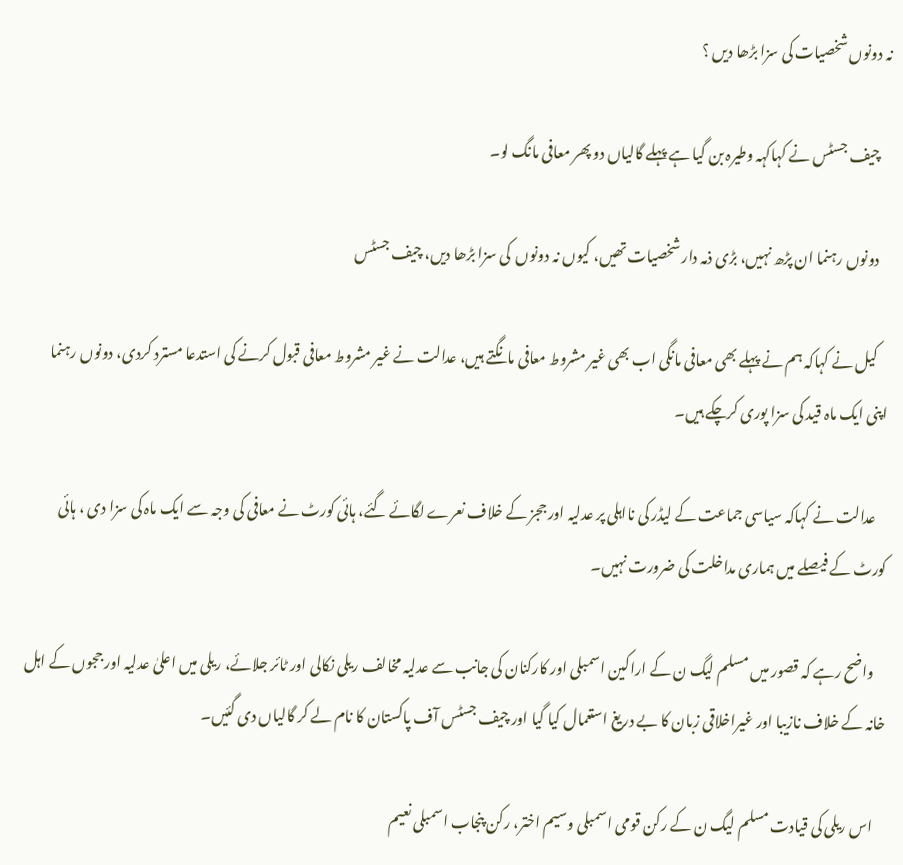نہ دونوں شخصیات کی سزا بڑھا دیں ؟

    چیف جسٹس نے کہاکہہ وطیرہ بن گیا ہے پہلے گالیاں دو پھر معافی مانگ لو۔

    دونوں رہنما ان پڑھ نہیں، بڑی ذمہ دار شخصیات تھیں، کیوں نہ دونوں  کی سزا بڑھا دیں، چیف جسٹس

    کیل نے کہاکہ ہم نے پہلے بھی معافی مانگی اب بھی غیر مشروط معافی مانگتے ہیں، عدالت نے غیر مشروط معافی قبول کرنے کی استدعا مسترد کردی، دونوں رہنما اپنی ایک ماہ قید کی سزا پوری کرچکے ہیں۔

    عدالت نے کہاکہ سیاسی جماعت کے لیڈر کی نااہلی پر عدلیہ اور ججز کے خلاف نعرے لگائے گئے، ہائی کورٹ نے معافی کی وجہ سے ایک ماہ کی سزا دی ، ہائی کورٹ کے فیصلے میں ہماری مداخلت کی ضرورت نہیں۔

    واضح رہے کہ قصور میں مسلم لیگ ن کے اراکین اسمبلی اور کارکنان کی جانب سے عدلیہ مخالف ریلی نکالی اور ٹائر جلائے، ریلی میں اعلیٰ عدلیہ اور ججوں کے اہل خانہ کے خلاف نازیبا اور غیراخلاقی زبان کا بے دریغ استعمال کیا گیا اور چیف جسٹس آف پاکستان کا نام لے کر گالیاں دی گئیں۔

    اس ریلی کی قیادت مسلم لیگ ن کے رکن قومی اسمبلی وسیم اختر، رکن پنجاب اسمبلی نعیم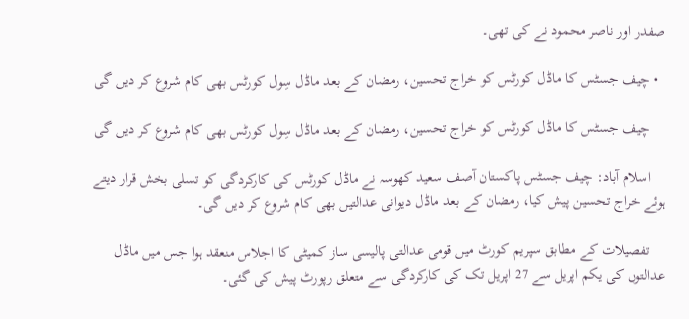صفدر اور ناصر محمود نے کی تھی۔

  • چیف جسٹس کا ماڈل کورٹس کو خراج تحسین، رمضان کے بعد ماڈل سِول کورٹس بھی کام شروع کر دیں گی

    چیف جسٹس کا ماڈل کورٹس کو خراج تحسین، رمضان کے بعد ماڈل سِول کورٹس بھی کام شروع کر دیں گی

    اسلام آباد: چیف جسٹس پاکستان آصف سعید کھوسہ نے ماڈل کورٹس کی کارکردگی کو تسلی بخش قرار دیتے ہوئے خراج تحسین پیش کیا، رمضان کے بعد ماڈل دیوانی عدالتیں بھی کام شروع کر دیں گی۔

    تفصیلات کے مطابق سپریم کورٹ میں قومی عدالتی پالیسی ساز کمیٹی کا اجلاس منعقد ہوا جس میں ماڈل عدالتوں کی یکم اپریل سے 27 اپریل تک کی کارکردگی سے متعلق رپورٹ پیش کی گئی۔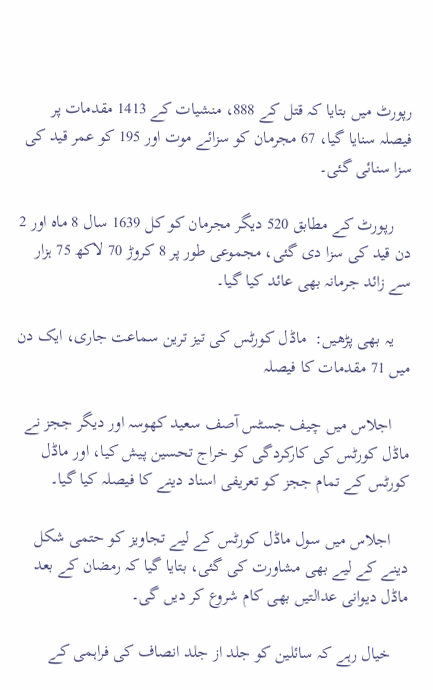رپورٹ میں بتایا کہ قتل کے 888، منشیات کے 1413 مقدمات پر فیصلہ سنایا گیا، 67 مجرمان کو سزائے موت اور 195 کو عمر قید کی سزا سنائی گئی۔

    رپورٹ کے مطابق 520 دیگر مجرمان کو کل 1639 سال 8 ماہ اور 2 دن قید کی سزا دی گئی، مجموعی طور پر 8 کروڑ 70 لاکھ 75 ہزار سے زائد جرمانہ بھی عائد کیا گیا۔

    یہ بھی پڑھیں:  ماڈل کورٹس کی تیز ترین سماعت جاری، ایک دن میں 71 مقدمات کا فیصلہ

    اجلاس میں چیف جسٹس آصف سعید کھوسہ اور دیگر ججز نے ماڈل کورٹس کی کارکردگی کو خراج تحسین پیش کیا، اور ماڈل کورٹس کے تمام ججز کو تعریفی اسناد دینے کا فیصلہ کیا گیا۔

    اجلاس میں سول ماڈل کورٹس کے لیے تجاویز کو حتمی شکل دینے کے لیے بھی مشاورت کی گئی، بتایا گیا کہ رمضان کے بعد ماڈل دیوانی عدالتیں بھی کام شروع کر دیں گی۔

    خیال رہے کہ سائلین کو جلد از جلد انصاف کی فراہمی کے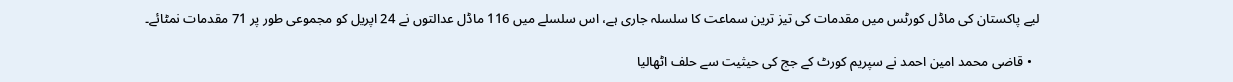لیے پاکستان کی ماڈل کورٹس میں مقدمات کی تیز ترین سماعت کا سلسلہ جاری ہے، اس سلسلے میں 116 ماڈل عدالتوں نے 24 اپریل کو مجموعی طور پر 71 مقدمات نمٹائے۔

  • قاضی محمد امین احمد نے سپریم کورٹ کے جج کی حیثیت سے حلف اٹھالیا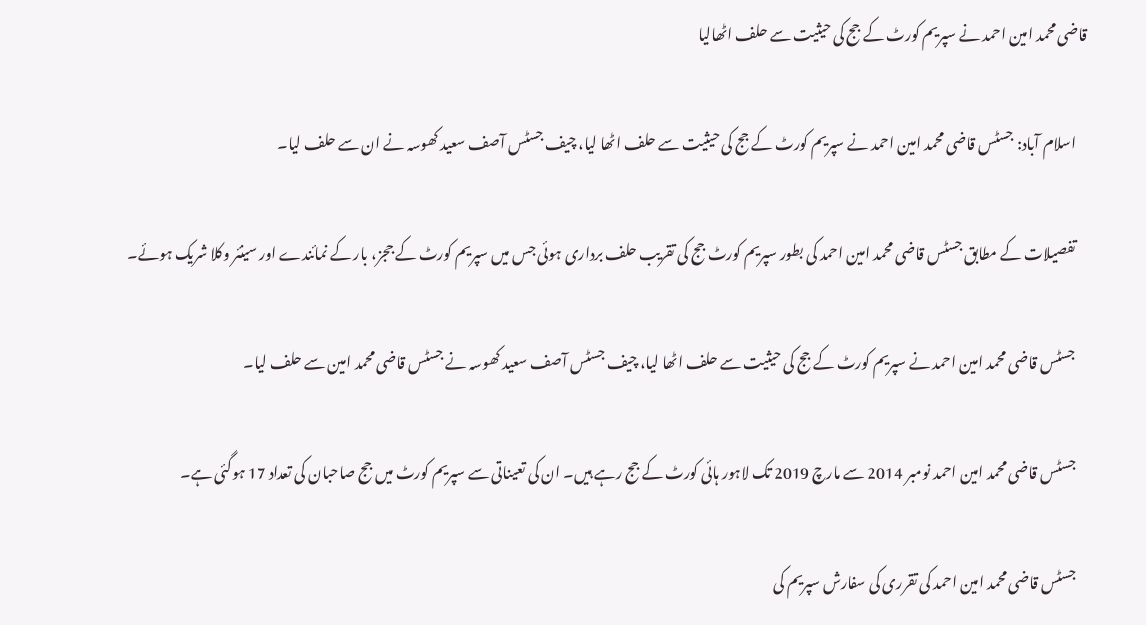قاضی محمد امین احمد نے سپریم کورٹ کے جج کی حیثیت سے حلف اٹھالیا

    اسلام آباد: جسٹس قاضی محمد امین احمد نے سپریم کورٹ کے جج کی حیثیت سے حلف اٹھا لیا، چیف جسٹس آصف سعید کھوسہ نے ان سے حلف لیا۔

    تفصیلات کے مطابق جسٹس قاضی محمد امین احمد کی بطور سپریم کورٹ جج کی تقریب حلف برداری ہوئی جس میں سپریم کورٹ کے ججز، بار کے نمائندے اور سینئر وکلا شریک ہوئے۔

    جسٹس قاضی محمد امین احمد نے سپریم کورٹ کے جج کی حیثیت سے حلف اٹھا لیا، چیف جسٹس آصف سعید کھوسہ نے جسٹس قاضی محمد امین سے حلف لیا۔

    جسٹس قاضی محمد امین احمد نومبر 2014 سے مارچ 2019 تک لاہور ہائی کورٹ کے جج رہے ہیں۔ ان کی تعیناتی سے سپریم کورٹ میں جج صاحبان کی تعداد 17 ہوگئی ہے۔

    جسٹس قاضی محمد امین احمد کی تقرری کی سفارش سپریم کی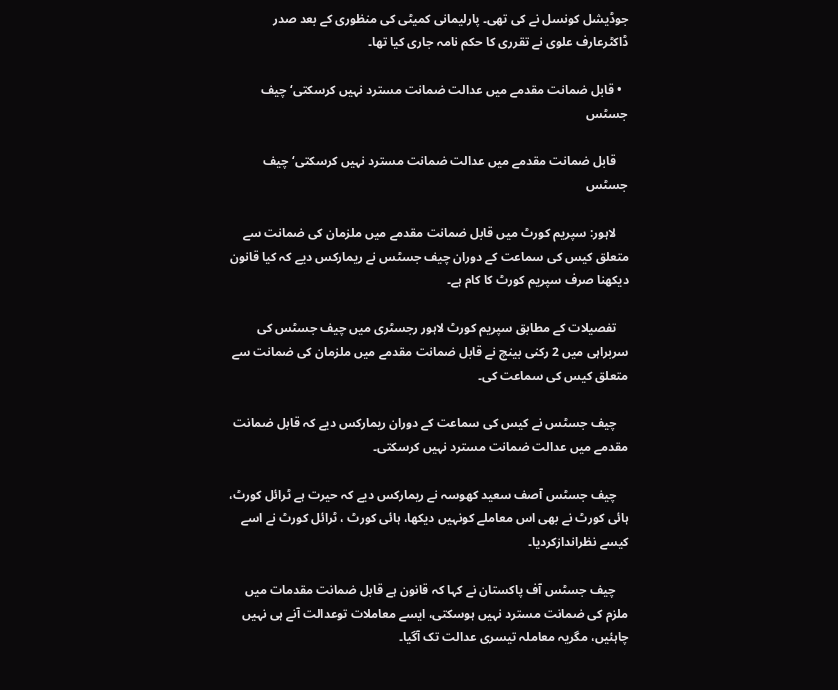جوڈیشل کونسل نے کی تھی۔ پارلیمانی کمیٹی کی منظوری کے بعد صدر ڈاکٹرعارف علوی نے تقرری کا حکم نامہ جاری کیا تھا۔

  • قابل ضمانت مقدمے میں عدالت ضمانت مسترد نہیں کرسکتی‘ چیف جسٹس

    قابل ضمانت مقدمے میں عدالت ضمانت مسترد نہیں کرسکتی‘ چیف جسٹس

    لاہور: سپریم کورٹ میں قابل ضمانت مقدمے میں ملزمان کی ضمانت سے متعلق کیس کی سماعت کے دوران چیف جسٹس نے ریمارکس دیے کہ کیا قانون دیکھنا صرف سپریم کورٹ کا کام ہے۔

    تفصیلات کے مطابق سپریم کورٹ لاہور رجسٹری میں چیف جسٹس کی سربراہی میں 2 رکنی بینچ نے قابل ضمانت مقدمے میں ملزمان کی ضمانت سے متعلق کیس کی سماعت کی۔

    چیف جسٹس نے کیس کی سماعت کے دوران ریمارکس دیے کہ قابل ضمانت مقدمے میں عدالت ضمانت مسترد نہیں کرسکتی۔

    چیف جسٹس آصف سعید کھوسہ نے ریمارکس دیے کہ حیرت ہے ٹرائل کورٹ، ہائی کورٹ نے بھی اس معاملے کونہیں دیکھا، ہائی کورٹ ، ٹرائل کورٹ نے اسے کیسے نظراندازکردیا۔

    چیف جسٹس آف پاکستان نے کہا کہ قانون ہے قابل ضمانت مقدمات میں ملزم کی ضمانت مسترد نہیں ہوسکتی، ایسے معاملات توعدالت آنے ہی نہیں چاہئیں، مگریہ معاملہ تیسری عدالت تک آگیا۔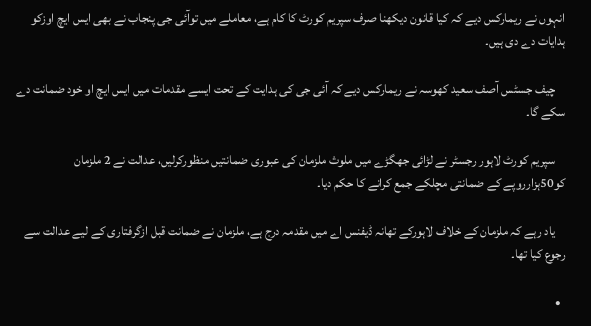انہوں نے ریمارکس دیے کہ کیا قانون دیکھنا صرف سپریم کورٹ کا کام ہے، معاملے میں توآئی جی پنجاب نے بھی ایس ایچ اوزکو ہدایات دے دی ہیں۔

    چیف جسٹس آصف سعید کھوسہ نے ریمارکس دیے کہ آئی جی کی ہدایت کے تحت ایسے مقدمات میں ایس ایچ او خود ضمانت دے سکے گا۔

    سپریم کورٹ لاہور رجسٹر نے لڑائی جھگڑے میں ملوث ملزمان کی عبوری ضمانتیں منظورکرلیں، عدالت نے 2 ملزمان کو50ہزارروپے کے ضمانتی مچلکے جمع کرانے کا حکم دیا۔

    یاد رہے کہ ملزمان کے خلاف لاہورکے تھانہ ڈیفنس اے میں مقدمہ درج ہے، ملزمان نے ضمانت قبل ازگرفتاری کے لیے عدالت سے رجوع کیا تھا۔

  •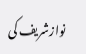نوازشریف کی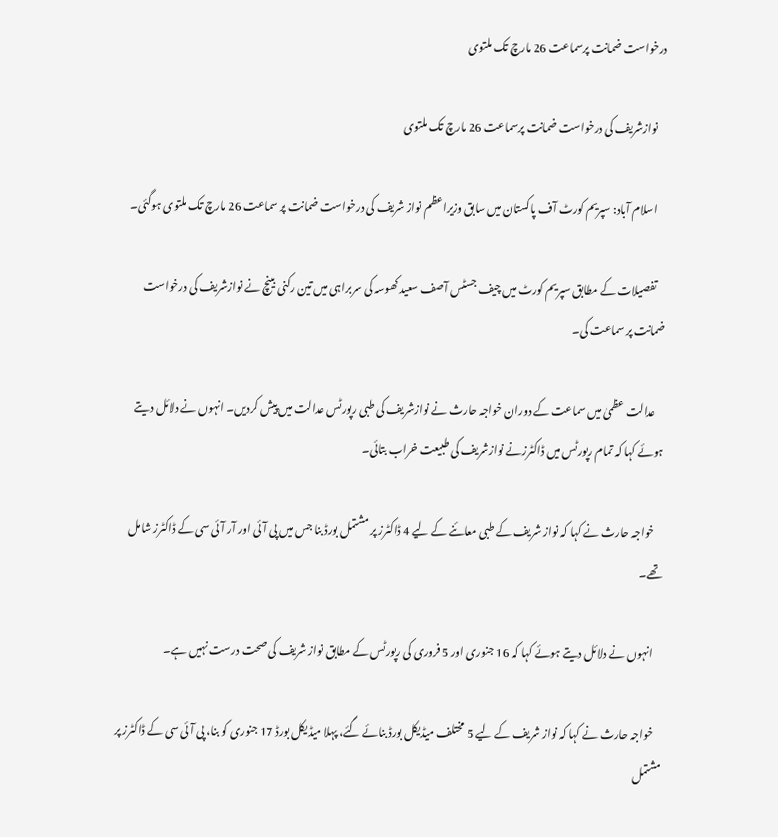درخواست ضمانت پرسماعت 26 مارچ تک ملتوی

    نوازشریف کی درخواست ضمانت پرسماعت 26 مارچ تک ملتوی

    اسلام آباد: سپریم کورٹ آف پاکستان میں سابق وزیراعظم نواز شریف کی درخواست ضمانت پر سماعت 26 مارچ تک ملتوی ہوگئی۔

    تفصیلات کے مطابق سپریم کورٹ میں چیف جسٹس آصف سعید کھوسہ کی سربراہی میں تین رکنی بینچ نے نوازشریف کی درخواست ضمانت پر سماعت کی۔

    عدالت عظمیٰ میں سماعت کے دوران خواجہ حارث نے نوازشریف کی طبی رپورٹس عدالت میں پیش کردیں۔ انہوں نے دلائل دیتے ہوئے کہا کہ تمام رپورٹس میں ڈاکٹرزنے نوازشریف کی طبیعت خراب بتائی۔

    خواجہ حارث نے کہا کہ نواز شریف کے طبی معائنے کے لیے 4 ڈاکٹرز پر مشتمل بورڈ بنا جس میں پی آئی اور آر آئی سی کے ڈاکٹرز شامل تھے۔

    انہوں نے دلائل دیتے ہوئے کہا کہ 16 جنوری اور 5 فروری کی رپورٹس کے مطابق نواز شریف کی صحت درست نہیں ہے۔

    خواجہ حارث نے کہا کہ نواز شریف کے لیے 5 مختلف میڈیکل بورڈ بنائے گئے، پہلا میڈیکل بورڈ 17 جنوری کو بنا، پی آئی سی کے ڈاکٹرز پر مشتمل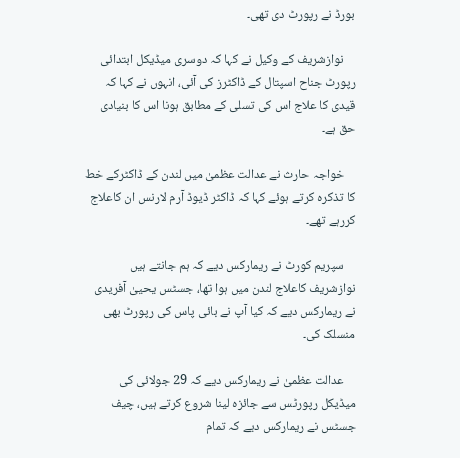بورڈ نے رپورٹ دی تھی۔

    نوازشریف کے وکیل نے کہا کہ دوسری میڈیکل ابتدائی رپورٹ جناح اسپتال کے ڈاکٹرز کی آئی، انہوں نے کہا کہ قیدی کا علاج اس کی تسلی کے مطابق ہونا اس کا بنیادی حق ہے۔

    خواجہ حارث نے عدالت عظمیٰ میں لندن کے ڈاکٹرکے خط کا تذکرہ کرتے ہوئے کہا کہ ڈاکٹر ڈیوڈ آرم لارنس ان کاعلاج کررہے تھے۔

    سپریم کورٹ نے ریمارکس دیے کہ ہم جانتے ہیں نوازشریف کاعلاج لندن میں ہوا تھا، جسٹس یحییٰ آفریدی نے ریمارکس دیے کہ کیا آپ نے بائی پاس کی رپورٹ بھی منسلک کی۔

    عدالت عظمیٰ نے ریمارکس دیے کہ 29 جولائی کی میڈیکل رپورٹس سے جائزہ لینا شروع کرتے ہیں، چیف جسٹس نے ریمارکس دیے کہ تمام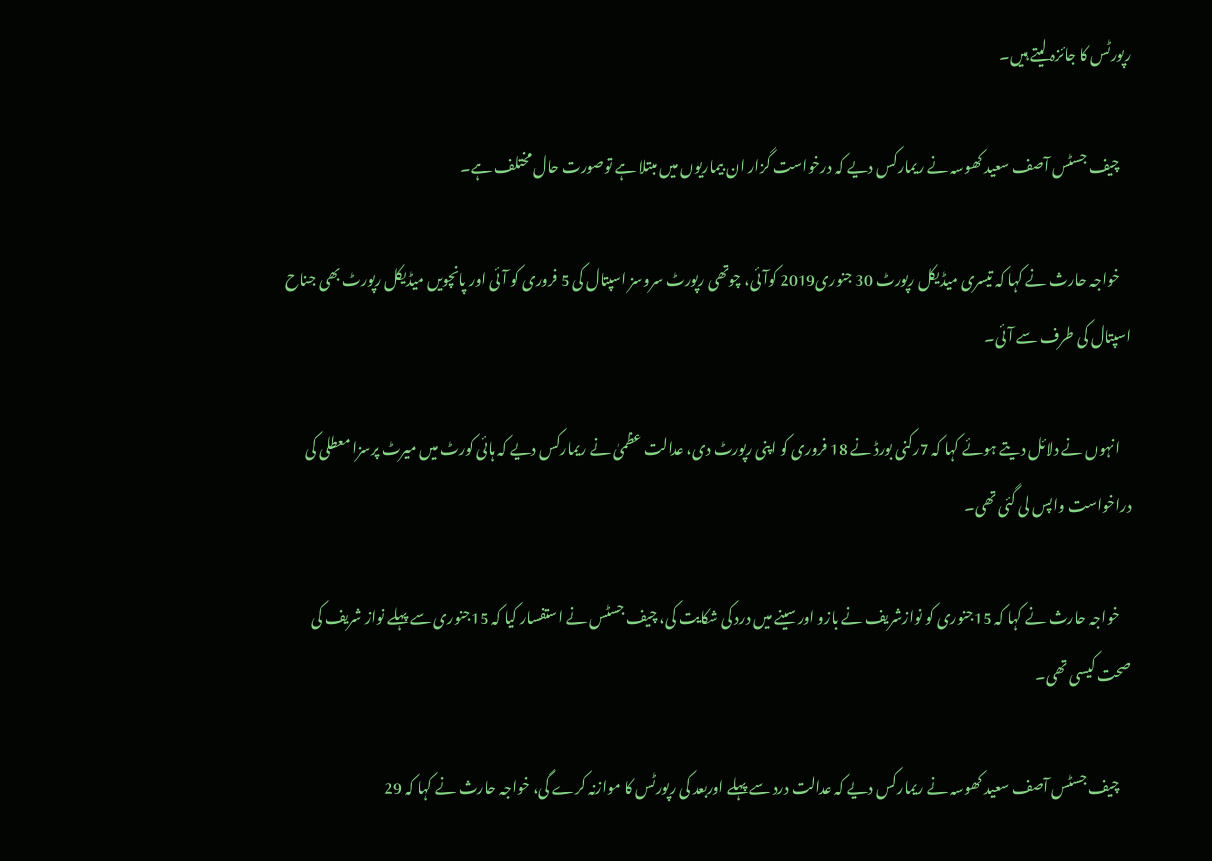رپورٹس کا جائزہ لیتے ہیں۔

    چیف جسٹس آصف سعید کھوسہ نے ریمارکس دیے کہ درخواست گزار ان بیماریوں میں مبتلا ہے توصورت حال مختلف ہے۔

    خواجہ حارث نے کہا کہ تیسری میڈیکل رپورٹ 30 جنوری2019 کوآئی، چوتھی رپورٹ سروسز اسپتال کی 5 فروری کو آئی اور پانچویں میڈیکل رپورٹ بھی جناح اسپتال کی طرف سے آئی۔

    انہوں نے دلائل دیتے ہوئے کہا کہ 7رکنی بورڈ نے 18 فروری کو اپنی رپورٹ دی، عدالت عظمیٰ نے ریمارکس دیے کہ ہائی کورٹ میں میرٹ پرسزا معطلی کی دراخواست واپس لی گئی تھی۔

    خواجہ حارث نے کہا کہ 15جنوری کو نوازشریف نے بازو اورسینے میں درد کی شکایت کی، چیف جسٹس نے استفسار کیا کہ 15جنوری سے پہلے نواز شریف کی صحت کیسی تھی۔

    چیف جسٹس آصف سعید کھوسہ نے ریمارکس دیے کہ عدالت درد سے پہلے اوربعد کی رپورٹس کا موازنہ کرے گی، خواجہ حارث نے کہا کہ 29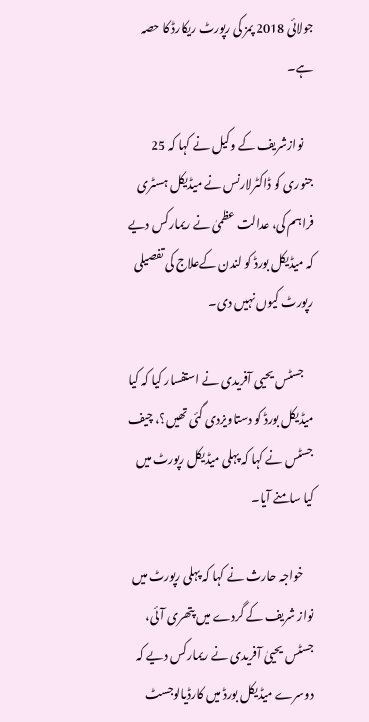جولائی 2018 پمز کی رپورٹ ریکارڈ کا حصہ ہے۔

    نوازشریف کے وکیل نے کہا کہ 25 جنوری کو ڈاکٹرلارنس نے میڈیکل ہسٹری فراہم کی، عدالت عظمیٰ نے ریمارکس دیے کہ میڈیکل بورڈ کو لندن کےعلاج کی تفصیلی رپورٹ کیوں نہیں دی۔

    جسٹس یحیی آفریدی نے استفسار کیا کہ کیا میڈیکل بورڈ کو دستاویزدی گئی تھیں؟، چیف جسٹس نے کہا کہ پہلی میڈیکل رپورٹ میں کیا سامنے آیا۔

    خواجہ حارث نے کہا کہ پہلی رپورٹ میں نواز شریف کے گردے میں پتھری آئی، جسٹس یحییٰ آفریدی نے ریمارکس دیے کہ دوسرے میڈیکل بورڈ میں کارڈیالوجسٹ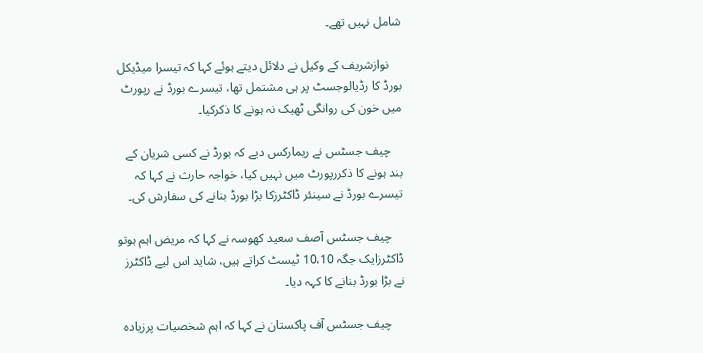شامل نہیں تھے۔

    نوازشریف کے وکیل نے دلائل دیتے ہوئے کہا کہ تیسرا میڈیکل بورڈ کا رڈیالوجسٹ پر ہی مشتمل تھا، تیسرے بورڈ نے رپورٹ میں خون کی روانگی ٹھیک نہ ہونے کا ذکرکیا۔

    چیف جسٹس نے ریمارکس دیے کہ بورڈ نے کسی شریان کے بند ہونے کا ذکررپورٹ میں نہیں کیا، خواجہ حارث نے کہا کہ تیسرے بورڈ نے سینئر ڈاکٹرزکا بڑا بورڈ بنانے کی سفارش کی۔

    چیف جسٹس آصف سعید کھوسہ نے کہا کہ مریض اہم ہوتو ڈاکٹرزایک جگہ 10،10 ٹیسٹ کراتے ہیں، شاید اس لیے ڈاکٹرز نے بڑا بورڈ بنانے کا کہہ دیا۔

    چیف جسٹس آف پاکستان نے کہا کہ اہم شخصیات پرزیادہ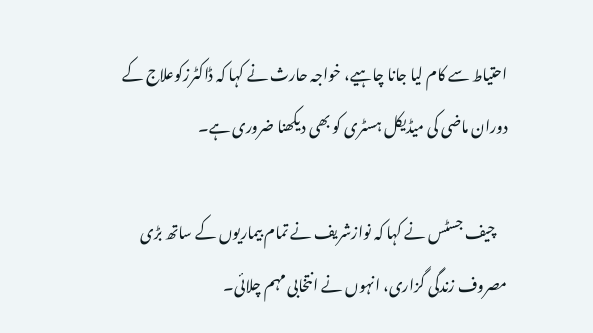احتیاط سے کام لیا جانا چاہیے، خواجہ حارث نے کہا کہ ڈاکٹرزکوعلاج کے دوران ماضی کی میڈیکل ہسٹری کو بھی دیکھنا ضروری ہے۔

    چیف جسٹس نے کہا کہ نوازشریف نے تمام بیماریوں کے ساتھ بڑی مصروف زندگی گزاری، انہوں نے انتخابی مہم چلائی۔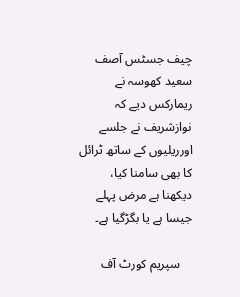چیف جسٹس آصف سعید کھوسہ نے ریمارکس دیے کہ نوازشریف نے جلسے اورریلیوں کے ساتھ ٹرائل کا بھی سامنا کیا، دیکھنا ہے مرض پہلے جیسا ہے یا بگڑگیا ہے۔

    سپریم کورٹ آف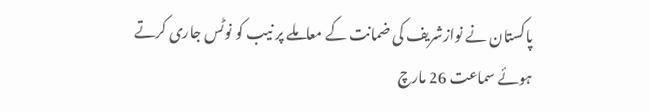پاکستان نے نوازشریف کی ضمانت کے معاملے پر نیب کو نوٹس جاری کرتے ہوئے سماعت 26 مارچ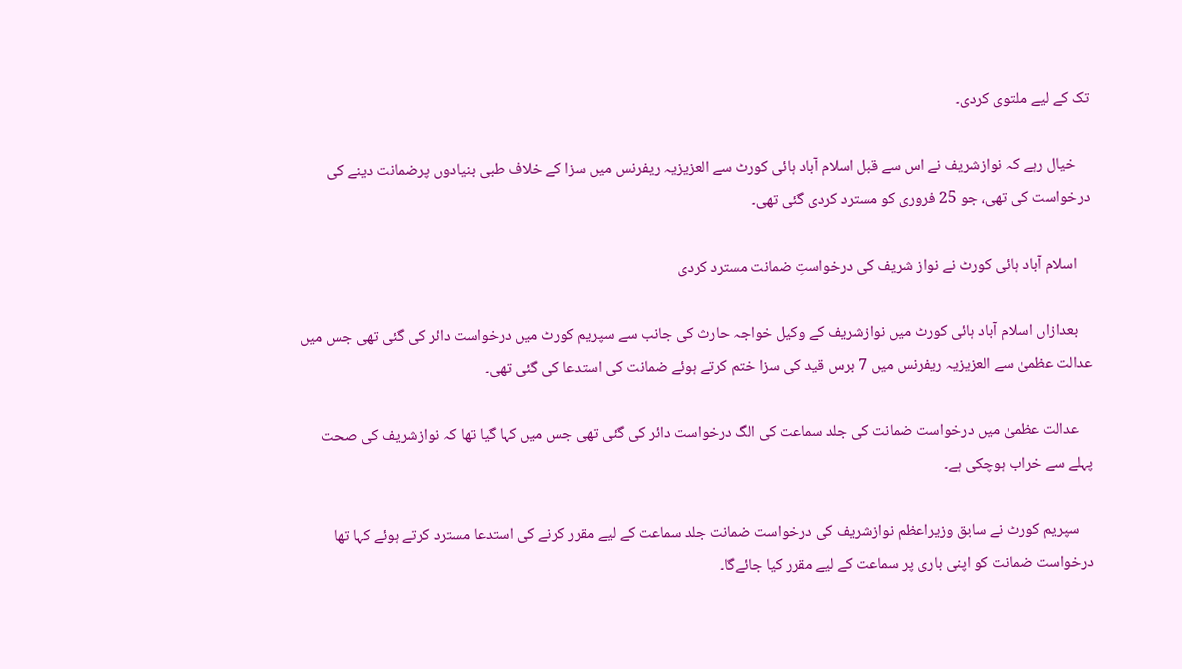تک کے لیے ملتوی کردی۔

    خیال رہے کہ نوازشریف نے اس سے قبل اسلام آباد ہائی کورٹ سے العزیزیہ ریفرنس میں سزا کے خلاف طبی بنیادوں پرضمانت دینے کی درخواست کی تھی، جو 25 فروری کو مسترد کردی گئی تھی۔

    اسلام آباد ہائی کورٹ نے نواز شریف کی درخواستِ ضمانت مسترد کردی

    بعدازاں اسلام آباد ہائی کورٹ میں نوازشریف کے وکیل خواجہ حارث کی جانب سے سپریم کورٹ میں درخواست دائر کی گئی تھی جس میں عدالت عظمیٰ سے العزیزیہ ریفرنس میں 7 برس قید کی سزا ختم کرتے ہوئے ضمانت کی استدعا کی گئی تھی۔

    عدالت عظمیٰ میں درخواست ضمانت کی جلد سماعت کی الگ درخواست دائر کی گئی تھی جس میں کہا گیا تھا کہ نوازشریف کی صحت پہلے سے خراب ہوچکی ہے۔

    سپریم کورٹ نے سابق وزیراعظم نوازشریف کی درخواست ضمانت جلد سماعت کے لیے مقرر کرنے کی استدعا مسترد کرتے ہوئے کہا تھا درخواست ضمانت کو اپنی باری پر سماعت کے لیے مقرر کیا جائےگا۔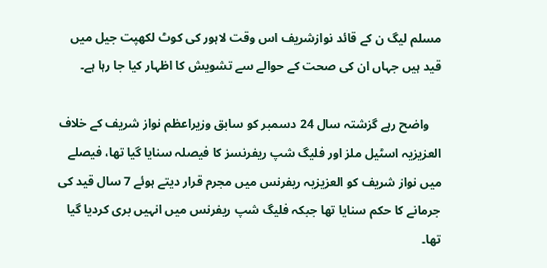مسلم لیگ ن کے قائد نوازشریف اس وقت لاہور کی کوٹ لکھپت جیل میں قید ہیں جہاں ان کی صحت کے حوالے سے تشویش کا اظہار کیا جا رہا ہے۔

    واضح رہے گزشتہ سال 24 دسمبر کو سابق وزیراعظم نواز شریف کے خلاف العزیزیہ اسٹیل ملز اور فلیگ شپ ریفرنسز کا فیصلہ سنایا گیا تھا، فیصلے میں نواز شریف کو العزیزیہ ریفرنس میں مجرم قرار دیتے ہوئے 7 سال قید کی جرمانے کا حکم سنایا تھا جبکہ فلیگ شپ ریفرنس میں انہیں بری کردیا گیا تھا۔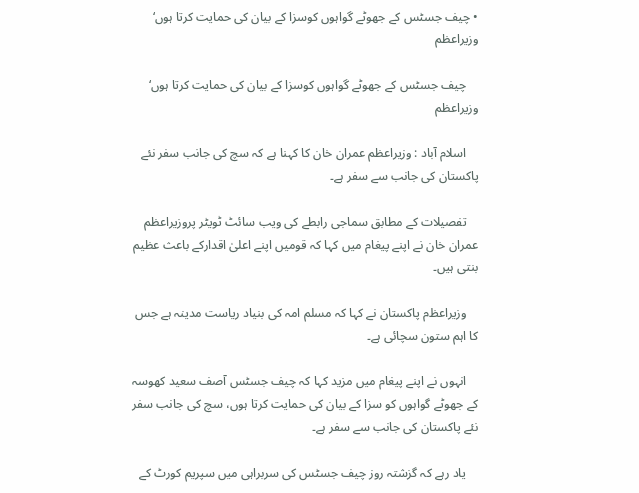• چیف جسٹس کے جھوٹے گواہوں کوسزا کے بیان کی حمایت کرتا ہوں‘ وزیراعظم

    چیف جسٹس کے جھوٹے گواہوں کوسزا کے بیان کی حمایت کرتا ہوں‘ وزیراعظم

    اسلام آباد : وزیراعظم عمران خان کا کہنا ہے کہ سچ کی جانب سفر نئے پاکستان کی جانب سے سفر ہے۔

    تفصیلات کے مطابق سماجی رابطے کی ویب سائٹ ٹویٹر پروزیراعظم عمران خان نے اپنے پیغام میں کہا کہ قومیں اپنے اعلیٰ اقدارکے باعث عظیم بنتی ہیں۔

    وزیراعظ‌م پاکستان نے کہا کہ مسلم امہ کی بنیاد ریاست مدینہ ہے جس کا اہم ستون سچائی ہے۔

    انہوں نے اپنے پیغام میں مزید کہا کہ چیف جسٹس آصف سعید کھوسہ کے جھوٹے گواہوں کو سزا کے بیان کی حمایت کرتا ہوں، سچ کی جانب سفر نئے پاکستان کی جانب سے سفر ہے۔

    یاد رہے کہ گزشتہ روز چیف جسٹس کی سربراہی میں سپریم کورٹ کے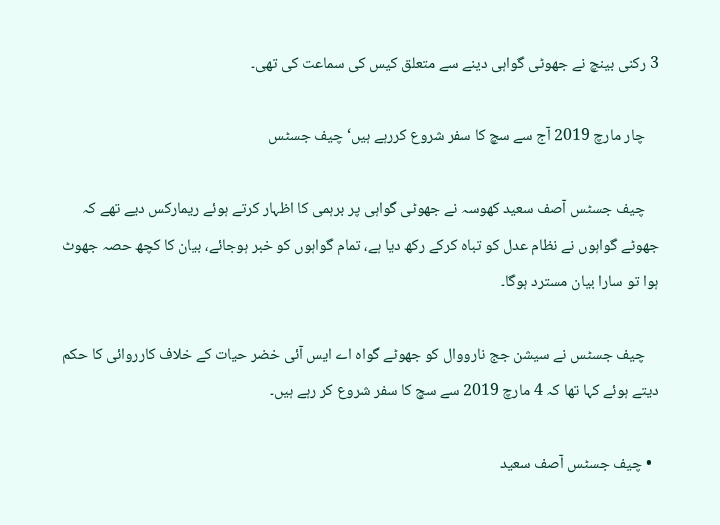3 رکنی بینچ نے جھوٹی گواہی دینے سے متعلق کیس کی سماعت کی تھی۔

    چار مارچ 2019 آج سے سچ کا سفر شروع کررہے ہیں‘ چیف جسٹس

    چیف جسٹس آصف سعید کھوسہ نے جھوٹی گواہی پر برہمی کا اظہار کرتے ہوئے ریمارکس دیے تھے کہ جھوٹے گواہوں نے نظام عدل کو تباہ کرکے رکھ دیا ہے، تمام گواہوں کو خبر ہوجائے، بیان کا کچھ حصہ جھوٹ ہوا تو سارا بیان مسترد ہوگا۔

    چیف جسٹس نے سیشن جج نارووال کو جھوٹے گواہ اے ایس آئی خضر حیات کے خلاف کارروائی کا حکم دیتے ہوئے کہا تھا کہ 4 مارچ 2019 سے سچ کا سفر شروع کر رہے ہیں۔

  • چیف جسٹس آصف سعید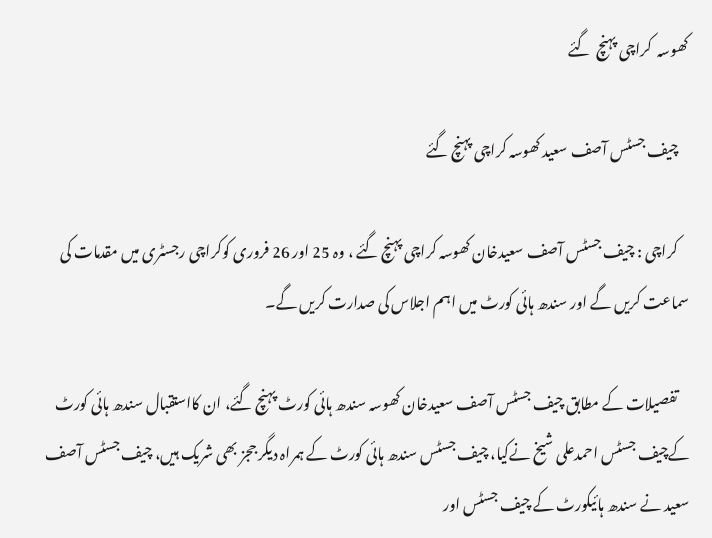کھوسہ  کراچی پہنچ  گئے

    چیف جسٹس آصف سعید کھوسہ کراچی پہنچ گئے

    کراچی : چیف جسٹس آصف سعیدخان کھوسہ کراچی پہنچ گئے ، وہ 25 اور 26 فروری کوکراچی رجسٹری میں مقدمات کی سماعت کریں گے اور سندھ ہائی کورٹ میں اہم اجلاس کی صدارت کریں گے۔

    تفصیلات کے مطابق چیف جسٹس آصف سعیدخان کھوسہ سندھ ہائی کورٹ پہنچ گئے، ان کااستقبال سندھ ہائی کورٹ کےچیف جسٹس احمدعلی شیخ نےکیا، چیف جسٹس سندھ ہائی کورٹ کے ہمراہ دیگر ججز بھی شریک ہیں، چیف جسٹس آصف سعید نے سندھ ہائیکورٹ کے چیف جسٹس اور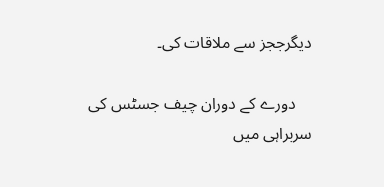دیگرججز سے ملاقات کی۔

    دورے کے دوران چیف جسٹس کی سربراہی میں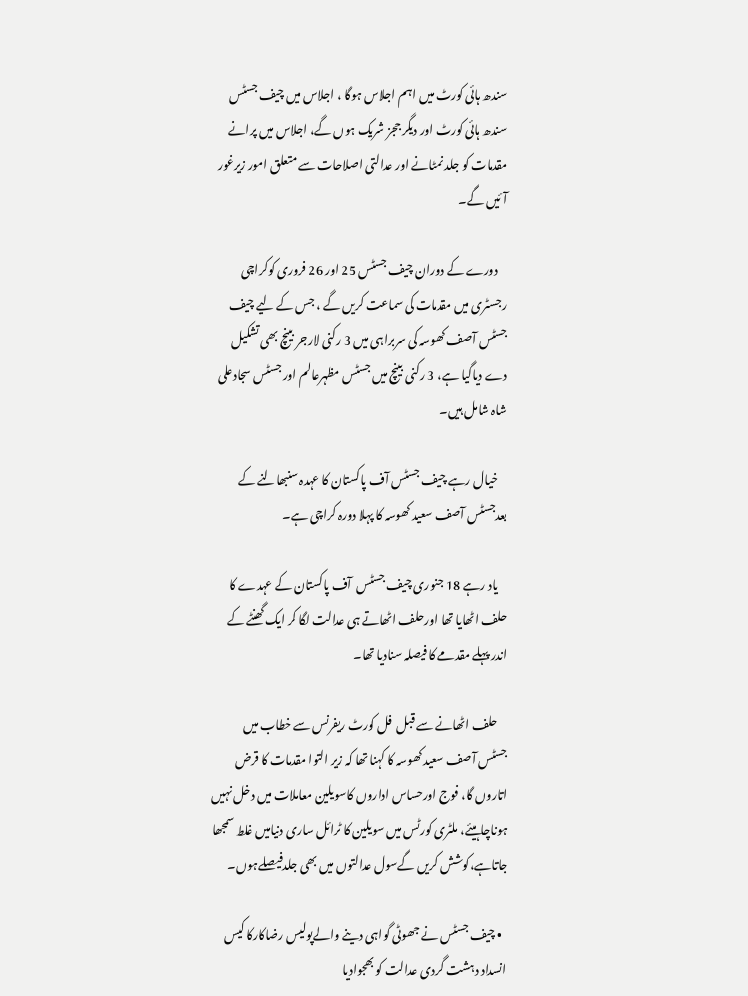سندھ ہائی کورٹ میں اہم اجلاس ہوگا ، اجلاس میں چیف جسٹس سندھ ہائی کورٹ اور دیگر ججز شریک ہوں گے، اجلاس میں پرانے مقدمات کو جلد نمٹانے اور عدالتی اصلاحات سے متعلق امور زیرغور آئیں گے۔

    دورے کے دوران چیف جسٹس 25 اور 26 فروری کوکراچی رجسٹری میں مقدمات کی سماعت کریں گے ، جس کے لیے چیف جسٹس آصف کھوسہ کی سربراہی میں 3 رکنی لارجر بینچ بھی تشکیل دے دیاگیا ہے، 3 رکنی بینچ میں جسٹس مظہرعالم اور جسٹس سجادعلی شاہ شامل ہیں۔

    خیال رہے چیف جسٹس آف پاکستان کا عہدہ سنبھالنے کے بعدجسٹس آصف سعید کھوسہ کا پہلا دورہ کراچی ہے۔

    یاد رہے 18 جنوری چیف جسٹس  آف پاکستان کے عہدے کا حلف اٹھایا تھا اورحلف اٹھاتے ہی عدالت لگا کر ایک گھنٹے کے اندر پہلے مقدمے کا فیصلہ سنادیا تھا۔

    حلف اٹھانے سے قبل  فل کورٹ ریفرنس سے خطاب میں جسٹس آصف سعید کھوسہ کا کہنا تھا کہ زیر التوا مقدمات کا قرض اتاروں گا، فوج اورحساس اداروں کاسویلین معاملات میں دخل نہیں ہوناچاہیئے، ملٹری کورٹس میں سویلین کا ٹرائل ساری دنیامیں غلط سمجھا جاتاہے،کوشش کریں گےسول عدالتوں میں بھی جلدفیصلےہوں۔

  • چیف جسٹس نے جھوٹی گواہی دینے والےپولیس رضاکارکا کیس انسداد دہشت گردی عدالت کو بھجوادیا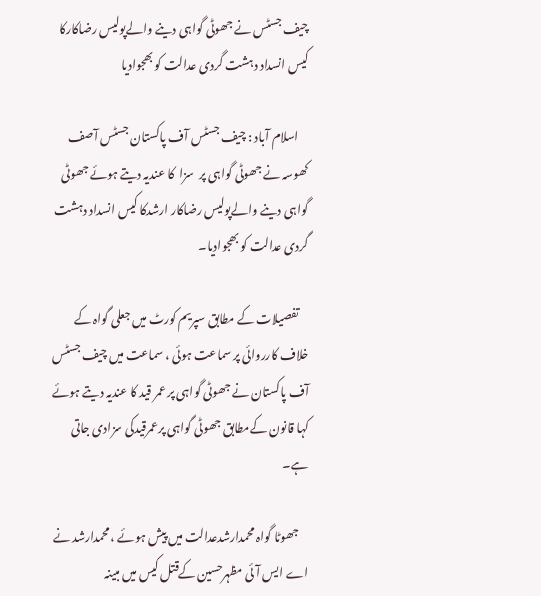چیف جسٹس نے جھوٹی گواہی دینے والےپولیس رضاکارکا کیس انسداد دہشت گردی عدالت کو بھجوادیا

    اسلام آباد : چیف جسٹس آف پاکستان جسٹس آصف کھوسہ نے جھوٹی گواہی پر  سزا  کا عندیہ دیتے ہوئے جھوٹی گواہی دینے والےپولیس رضاکار ارشدکا کیس انسداد دہشت گردی عدالت کو بھجوادیا۔

    تفصیلات کے مطابق سپریم کورٹ میں جعلی گواہ کے خلاف کارروائی پر سماعت ہوئی ، سماعت میں چیف جسٹس آف پاکستان نے جھوٹی گواہی پر عمر قید کا عندیہ دیتے ہوئے کہا قانون کےمطابق جھوٹی گواہی پرعمرقیدکی سزادی جاتی ہے۔

    جھوٹا گواہ محمدارشدعدالت میں پیش ہوئے ، محمدارشد نے اے ایس آئی مظہرحسین کےقتل کیس میں مبینہ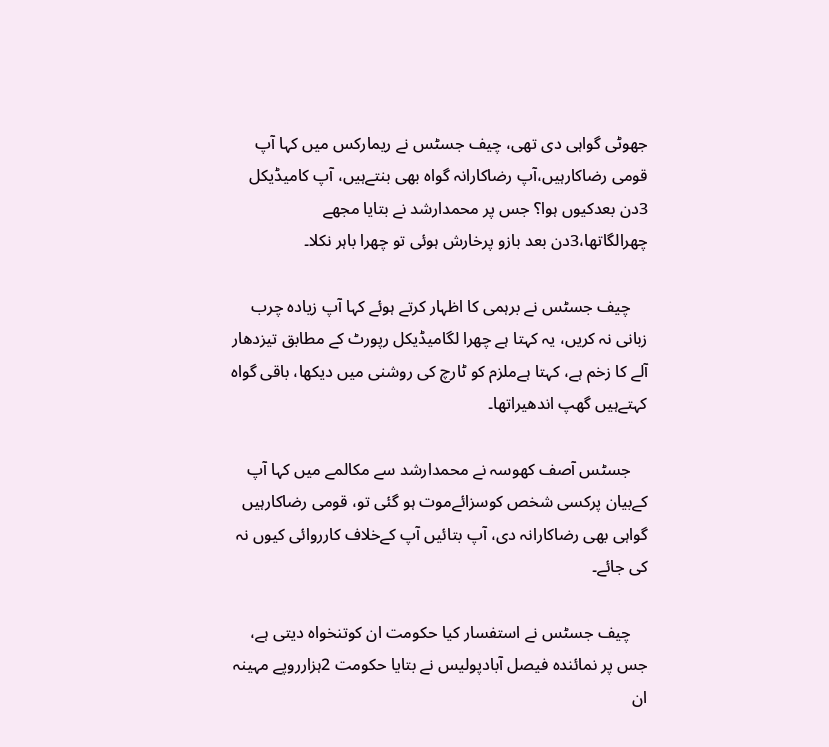جھوٹی گواہی دی تھی، چیف جسٹس نے ریمارکس میں کہا آپ قومی رضاکارہیں،آپ رضاکارانہ گواہ بھی بنتےہیں، آپ کامیڈیکل 3دن بعدکیوں ہوا؟ جس پر محمدارشد نے بتایا مجھے چھرالگاتھا،3دن بعد بازو پرخارش ہوئی تو چھرا باہر نکلا۔

    چیف جسٹس نے برہمی کا اظہار کرتے ہوئے کہا آپ زیادہ چرب زبانی نہ کریں، یہ کہتا ہے چھرا لگامیڈیکل رپورٹ کے مطابق تیزدھار آلے کا زخم ہے، کہتا ہےملزم کو ٹارچ کی روشنی میں دیکھا، باقی گواہ کہتےہیں گھپ اندھیراتھا۔

    جسٹس آصف کھوسہ نے محمدارشد سے مکالمے میں کہا آپ کےبیان پرکسی شخص کوسزائےموت ہو گئی تو، قومی رضاکارہیں گواہی بھی رضاکارانہ دی، آپ بتائیں آپ کےخلاف کارروائی کیوں نہ کی جائے۔

    چیف جسٹس نے استفسار کیا حکومت ان کوتنخواہ دیتی ہے، جس پر نمائندہ فیصل آبادپولیس نے بتایا حکومت 2ہزارروپے مہینہ ان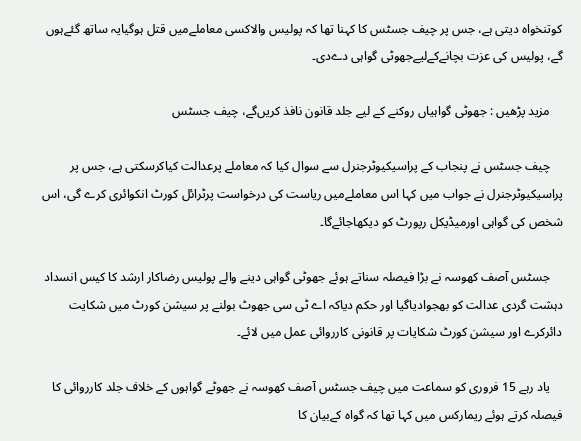کوتنخواہ دیتی ہے، جس پر چیف جسٹس کا کہنا تھا کہ پولیس والاکسی معاملےمیں قتل ہوگیایہ ساتھ گئےہوں گے، پولیس کی عزت بچانےکےلیےجھوٹی گواہی دےدی۔

    مزید پڑھیں : جھوٹی گواہیاں روکنے کے لیے جلد قانون نافذ کریں‌گے، چیف جسٹس

    چیف جسٹس نے پنجاب کے پراسیکیوٹرجنرل سے سوال کیا کہ معاملے پرعدالت کیاکرسکتی ہے، جس پر پراسیکیوٹرجنرل نے جواب میں کہا اس معاملےمیں ریاست کی درخواست پرٹرائل کورٹ انکوائری کرے گی، اس شخص کی گواہی اورمیڈیکل رپورٹ کو دیکھاجائےگا۔

    جسٹس آصف کھوسہ نے بڑا فیصلہ سناتے ہوئے جھوٹی گواہی دینے والے پولیس رضاکار ارشد کا کیس انسداد دہشت گردی عدالت کو بھجوادیاگیا اور حکم دیاکہ اے ٹی سی جھوٹ بولنے پر سیشن کورٹ میں شکایت دائرکرے اور سیشن کورٹ شکایات پر قانونی کارروائی عمل میں لائے۔

    یاد رہے 15 فروری کو سماعت میں چیف جسٹس آصف کھوسہ نے جھوٹے گواہوں کے خلاف جلد کارروائی کا فیصلہ کرتے ہوئے ریمارکس میں کہا تھا کہ گواہ کےبیان کا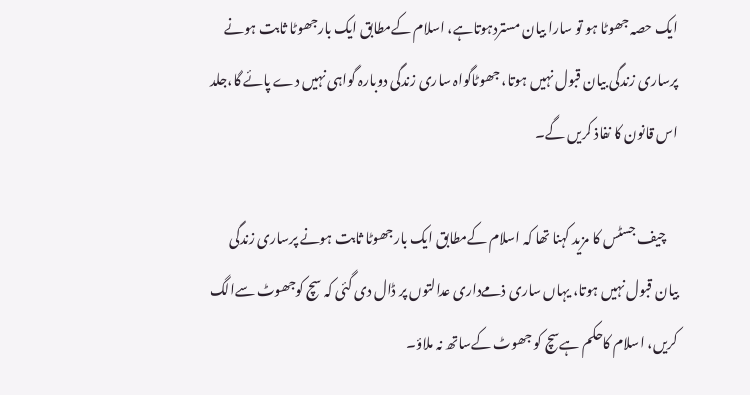ایک حصہ جھوٹا ہو تو سارا بیان مستردہوتاہے، اسلام کےمطابق ایک بارجھوٹا ثابت ہونے پرساری زندگی بیان قبول نہیں ہوتا، جھوٹاگواہ ساری زندگی دوبارہ گواہی نہیں دے پائے گا،جلد اس قانون کا نفاذ کریں گے۔

    چیف جسٹس کا مزید کہنا تھا کہ اسلام کےمطابق ایک بارجھوٹا ثابت ہونے پرساری زندگی بیان قبول نہیں ہوتا، یہاں ساری ذمےداری عدالتوں پر ڈال دی گئی کہ سچ کوجھوٹ سےالگ کریں، اسلام کاحکم ہےسچ کو جھوٹ کےساتھ نہ ملاؤ۔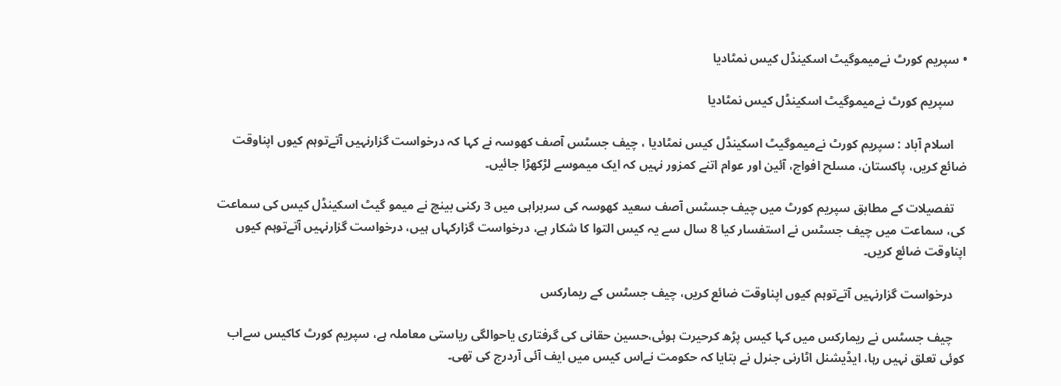• سپریم کورٹ نےمیموگیٹ اسکینڈل کیس نمٹادیا

    سپریم کورٹ نےمیموگیٹ اسکینڈل کیس نمٹادیا

    اسلام آباد : سپریم کورٹ نےمیموگیٹ اسکینڈل کیس نمٹادیا ، چیف جسٹس آصف کھوسہ نے کہا کہ درخواست گزارنہیں آتےتوہم کیوں اپناوقت ضائع کریں، پاکستان، مسلح افواج، آئین اور عوام اتنے کمزور نہیں کہ ایک میموسے لڑکھڑا جائیں۔

    تفصیلات کے مطابق سپریم کورٹ میں چیف جسٹس آصف سعید کھوسہ کی سربراہی میں 3 رکنی بینچ نے میمو گیٹ اسکینڈل کیس کی سماعت کی، سماعت میں چیف جسٹس نے استفسار کیا 8 سال سے یہ کیس التوا کا شکار ہے، درخواست گزارکہاں ہیں، درخواست گزارنہیں آتےتوہم کیوں اپناوقت ضائع کریں۔

    درخواست گزارنہیں آتےتوہم کیوں اپناوقت ضائع کریں، چیف جسٹس کے ریمارکس

    چیف جسٹس نے ریمارکس میں کہا کیس پڑھ کرحیرت ہوئی،حسین حقانی کی گرفتاری یاحوالگی ریاستی معاملہ ہے، سپریم کورٹ کاکیس سےاب کوئی تعلق نہیں رہا، ایڈیشنل اٹارنی جنرل نے بتایا کہ حکومت نےاس کیس میں ایف آئی آردرج کی تھی۔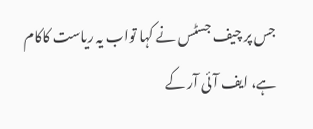جس پر چیف جسٹس نے کہا تواب یہ ریاست کاکام ہے، ایف آئی آر کے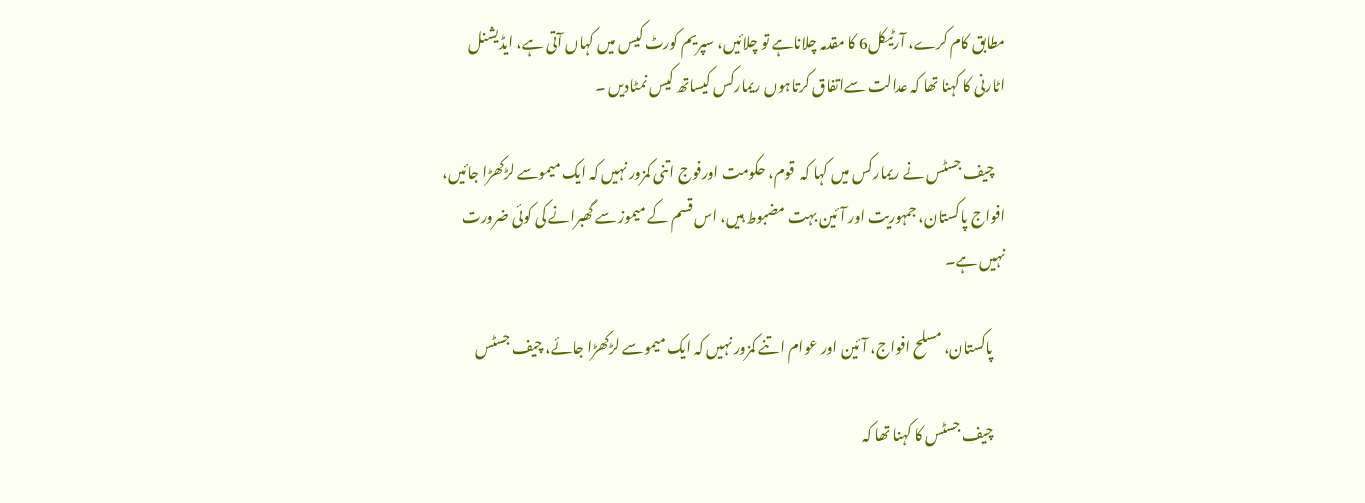مطابق کام کرے، آرٹیکل6 کا مقدمہ چلاناہے تو چلائیں، سپریم کورٹ کیس میں کہاں آتی ہے، ایڈیشنل اٹارنی کا کہنا تھا کہ عدالت سےاتفاق کرتاہوں ریمارکس کیساتھ کیس نمٹادیں ۔

    چیف جسٹس نے ریمارکس میں کہا کہ  قوم، حکومت اورفوج اتنی کمزور نہیں کہ ایک میموسے لڑکھڑا جائیں، افواج پاکستان، جمہوریت اور آئین بہت مضبوط ہیں، اس قسم کے میموز سے گھبرانے کی کوئی ضرورت نہیں ہے۔

    پاکستان، مسلح افواج، آئین اور عوام اتنے کمزور نہیں کہ ایک میموسے لڑکھڑا جائے، چیف جسٹس

    چیف جسٹس کا کہنا تھا کہ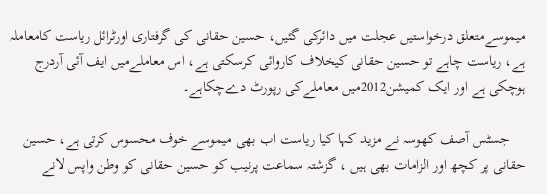میموسےمتعلق درخواستیں عجلت میں دائرکی گئیں، حسین حقانی کی گرفتاری اورٹرائل ریاست کامعاملہ ہے، ریاست چاہے تو حسین حقانی کیخلاف کاروائی کرسکتی ہے، اس معاملےمیں ایف آئی آردرج ہوچکی ہے اور ایک کمیشن2012میں معاملےکی رپورٹ دےچکاہے۔

    جسٹس آصف کھوسہ نے مزید کہا کیا ریاست اب بھی میموسے خوف محسوس کرتی ہے، حسین حقانی پر کچھ اور الزامات بھی ہیں ، گزشتہ سماعت پرنیب کو حسین حقانی کو وطن واپس لانے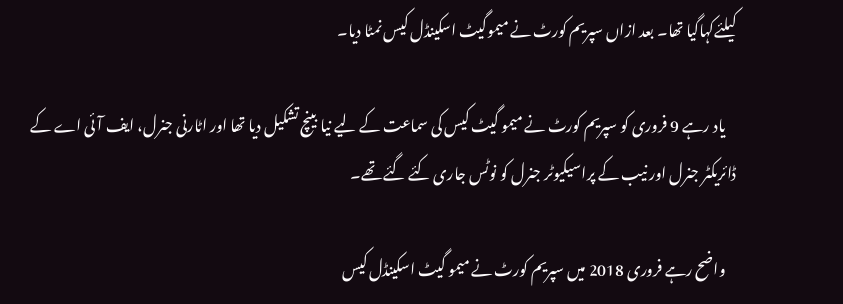کیلئےکہاگیا تھا۔ بعد ازاں سپریم کورٹ نے میموگیٹ اسکینڈل کیس نمٹا دیا۔

    یاد رہے 9 فروری کو سپریم کورٹ نے میمو گیٹ کیس کی سماعت کے لیے نیا بینچ تشکیل دیا تھا اور اٹارنی جنرل، ایف آئی اے کے ڈائریکٹر جنرل اور نیب کے پراسیکیوٹر جنرل کو نوٹس جاری کئے گئے تھے۔

    واضح رہے فروری 2018 میں سپریم کورٹ نے میمو گیٹ اسکینڈل کیس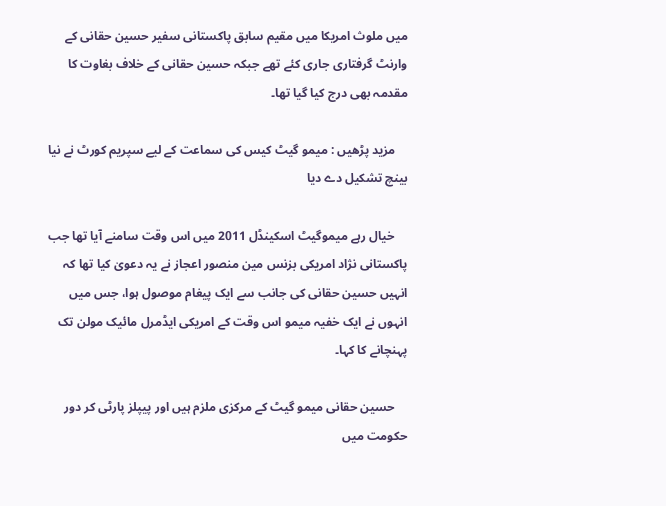میں ملوث امریکا میں مقیم سابق پاکستانی سفیر حسین حقانی کے وارنٹ گرفتاری جاری کئے تھے جبکہ حسین حقانی کے خلاف بغاوت کا مقدمہ بھی درج کیا گیا تھا۔

    مزید پڑھیں : میمو گیٹ کیس کی سماعت کے لیے سپریم کورٹ نے نیا بینچ تشکیل دے دیا

    خیال رہے میموگیٹ اسکینڈل 2011 میں اس وقت سامنے آیا تھا جب پاکستانی نژاد امریکی بزنس مین منصور اعجاز نے یہ دعویٰ کیا تھا کہ انہیں حسین حقانی کی جانب سے ایک پیغام موصول ہوا، جس میں انہوں نے ایک خفیہ میمو اس وقت کے امریکی ایڈمرل مائیک مولن تک پہنچانے کا کہا۔

    حسین حقانی میمو گیٹ کے مرکزی ملزم ہیں اور پیپلز پارٹی کر دور حکومت میں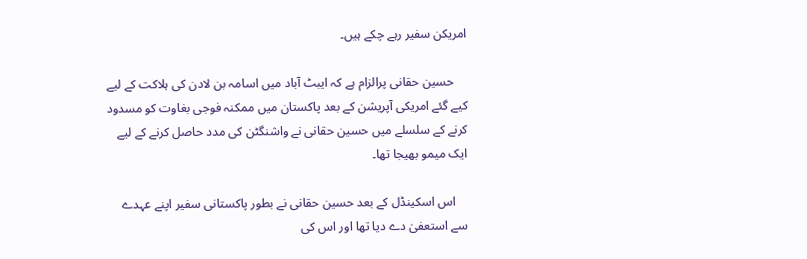امریکن سفیر رہے چکے ہیں۔

    حسین حقانی پرالزام ہے کہ ایبٹ آباد میں اسامہ بن لادن کی ہلاکت کے لیے کیے گئے امریکی آپریشن کے بعد پاکستان میں ممکنہ فوجی بغاوت کو مسدود کرنے کے سلسلے میں حسین حقانی نے واشنگٹن کی مدد حاصل کرنے کے لیے ایک میمو بھیجا تھا۔

    اس اسکینڈل کے بعد حسین حقانی نے بطور پاکستانی سفیر اپنے عہدے سے استعفیٰ دے دیا تھا اور اس کی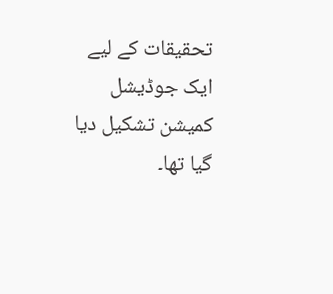تحقیقات کے لیے ایک جوڈیشل کمیشن تشکیل دیا گیا تھا۔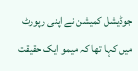جوڈیشل کمیشن نے اپنی رپورٹ میں کہا تھا کہ میمو ایک حقیقت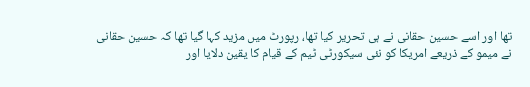تھا اور اسے حسین حقانی نے ہی تحریر کیا تھا، رپورٹ میں مزید کہا گیا تھا کہ حسین حقانی نے میمو کے ذریعے امریکا کو نئی سیکورٹی ٹیم کے قیام کا یقین دلایا اور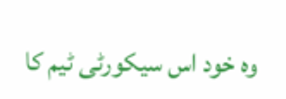وہ خود اس سیکورٹی ٹیم کا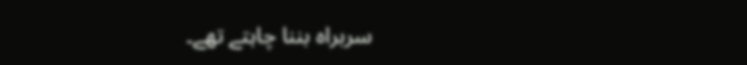سربراہ بننا چاہتے تھے۔